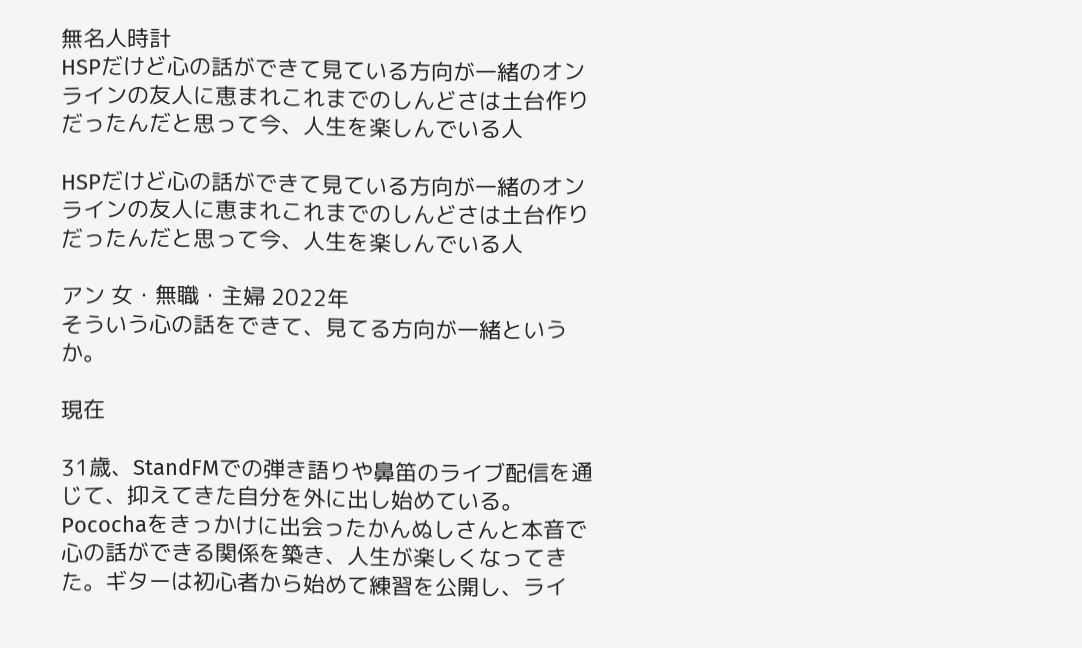無名人時計
HSPだけど心の話ができて見ている方向が一緒のオンラインの友人に恵まれこれまでのしんどさは土台作りだったんだと思って今、人生を楽しんでいる人

HSPだけど心の話ができて見ている方向が一緒のオンラインの友人に恵まれこれまでのしんどさは土台作りだったんだと思って今、人生を楽しんでいる人

アン 女・無職・主婦 2022年
そういう心の話をできて、見てる方向が一緒というか。

現在

31歳、StandFMでの弾き語りや鼻笛のライブ配信を通じて、抑えてきた自分を外に出し始めている。Pocochaをきっかけに出会ったかんぬしさんと本音で心の話ができる関係を築き、人生が楽しくなってきた。ギターは初心者から始めて練習を公開し、ライ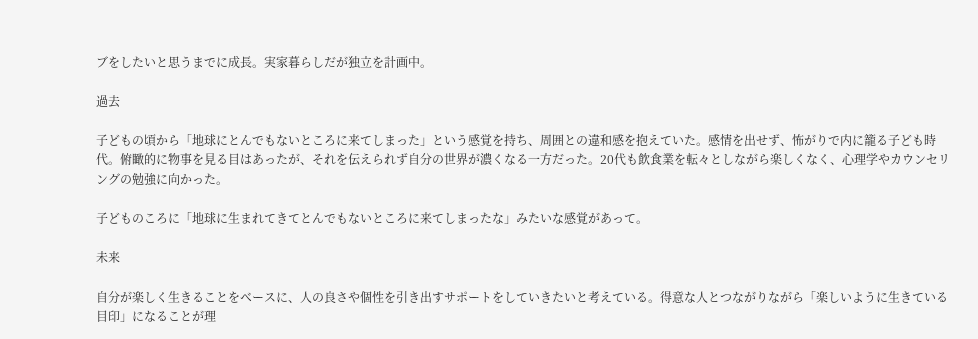ブをしたいと思うまでに成長。実家暮らしだが独立を計画中。

過去

子どもの頃から「地球にとんでもないところに来てしまった」という感覚を持ち、周囲との違和感を抱えていた。感情を出せず、怖がりで内に籠る子ども時代。俯瞰的に物事を見る目はあったが、それを伝えられず自分の世界が濃くなる一方だった。20代も飲食業を転々としながら楽しくなく、心理学やカウンセリングの勉強に向かった。

子どものころに「地球に生まれてきてとんでもないところに来てしまったな」みたいな感覚があって。

未来

自分が楽しく生きることをベースに、人の良さや個性を引き出すサポートをしていきたいと考えている。得意な人とつながりながら「楽しいように生きている目印」になることが理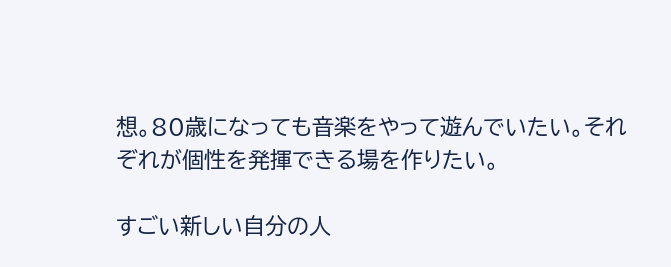想。80歳になっても音楽をやって遊んでいたい。それぞれが個性を発揮できる場を作りたい。

すごい新しい自分の人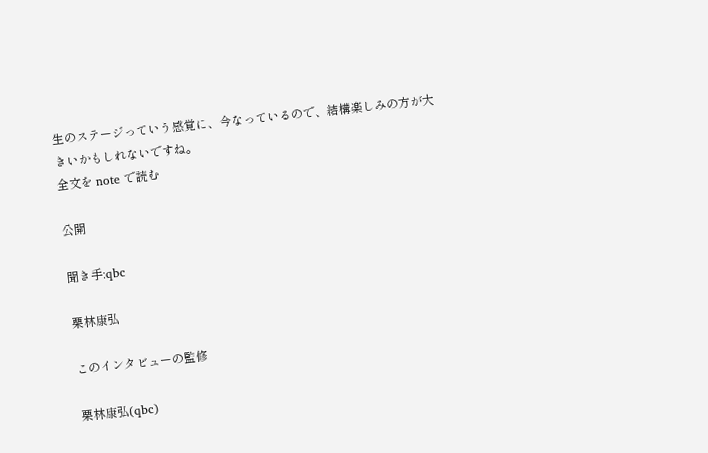生のステージっていう感覚に、今なっているので、結構楽しみの方が大きいかもしれないですね。
全文を note で読む

公開

聞き手:qbc

栗林康弘

このインタビューの監修

栗林康弘(qbc)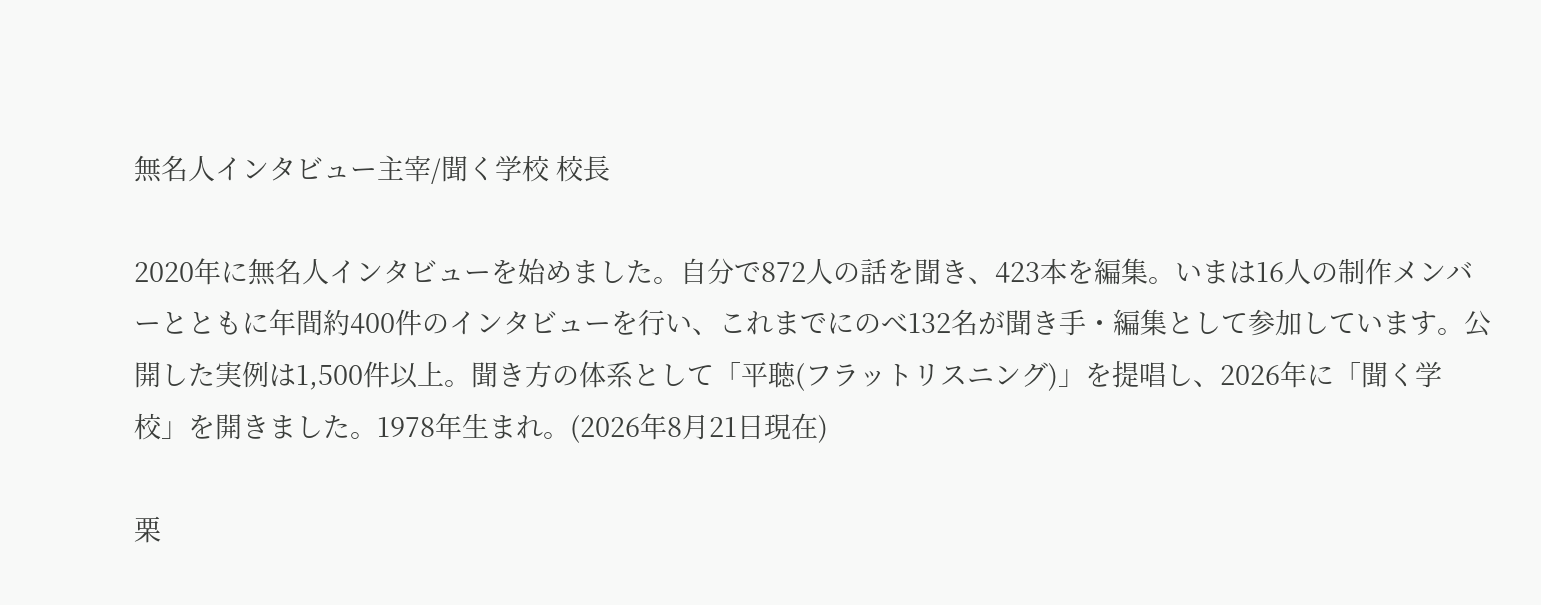無名人インタビュー主宰/聞く学校 校長

2020年に無名人インタビューを始めました。自分で872人の話を聞き、423本を編集。いまは16人の制作メンバーとともに年間約400件のインタビューを行い、これまでにのべ132名が聞き手・編集として参加しています。公開した実例は1,500件以上。聞き方の体系として「平聴(フラットリスニング)」を提唱し、2026年に「聞く学校」を開きました。1978年生まれ。(2026年8月21日現在)

栗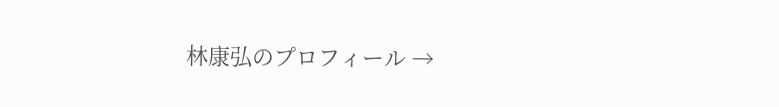林康弘のプロフィール →